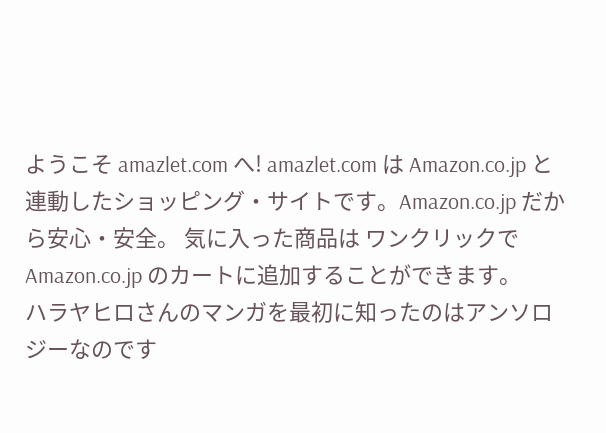ようこそ amazlet.com へ! amazlet.com は Amazon.co.jp と連動したショッピング・サイトです。Amazon.co.jp だから安心・安全。 気に入った商品は ワンクリックで Amazon.co.jp のカートに追加することができます。
ハラヤヒロさんのマンガを最初に知ったのはアンソロジーなのです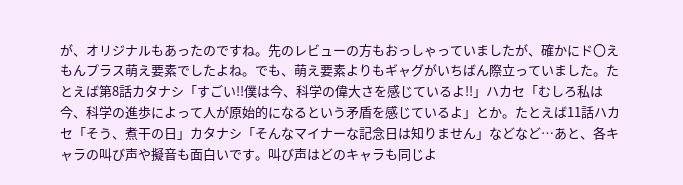が、オリジナルもあったのですね。先のレビューの方もおっしゃっていましたが、確かにド〇えもんプラス萌え要素でしたよね。でも、萌え要素よりもギャグがいちばん際立っていました。たとえば第8話カタナシ「すごい!!僕は今、科学の偉大さを感じているよ!!」ハカセ「むしろ私は今、科学の進歩によって人が原始的になるという矛盾を感じているよ」とか。たとえば11話ハカセ「そう、煮干の日」カタナシ「そんなマイナーな記念日は知りません」などなど…あと、各キャラの叫び声や擬音も面白いです。叫び声はどのキャラも同じよ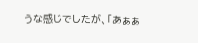うな感じでしたが、「あぁぁ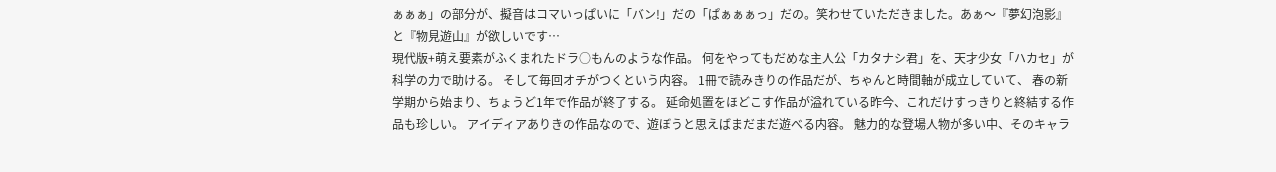ぁぁぁ」の部分が、擬音はコマいっぱいに「バン!」だの「ぱぁぁぁっ」だの。笑わせていただきました。あぁ〜『夢幻泡影』と『物見遊山』が欲しいです…
現代版+萌え要素がふくまれたドラ○もんのような作品。 何をやってもだめな主人公「カタナシ君」を、天才少女「ハカセ」が科学の力で助ける。 そして毎回オチがつくという内容。 1冊で読みきりの作品だが、ちゃんと時間軸が成立していて、 春の新学期から始まり、ちょうど1年で作品が終了する。 延命処置をほどこす作品が溢れている昨今、これだけすっきりと終結する作品も珍しい。 アイディアありきの作品なので、遊ぼうと思えばまだまだ遊べる内容。 魅力的な登場人物が多い中、そのキャラ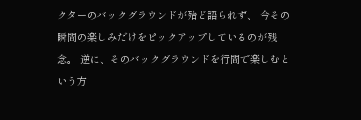クターのバックグラウンドが殆ど語られず、 今その瞬間の楽しみだけをピックアップしているのが残念。 逆に、そのバックグラウンドを行間で楽しむという方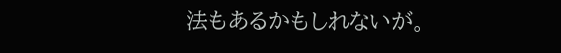法もあるかもしれないが。